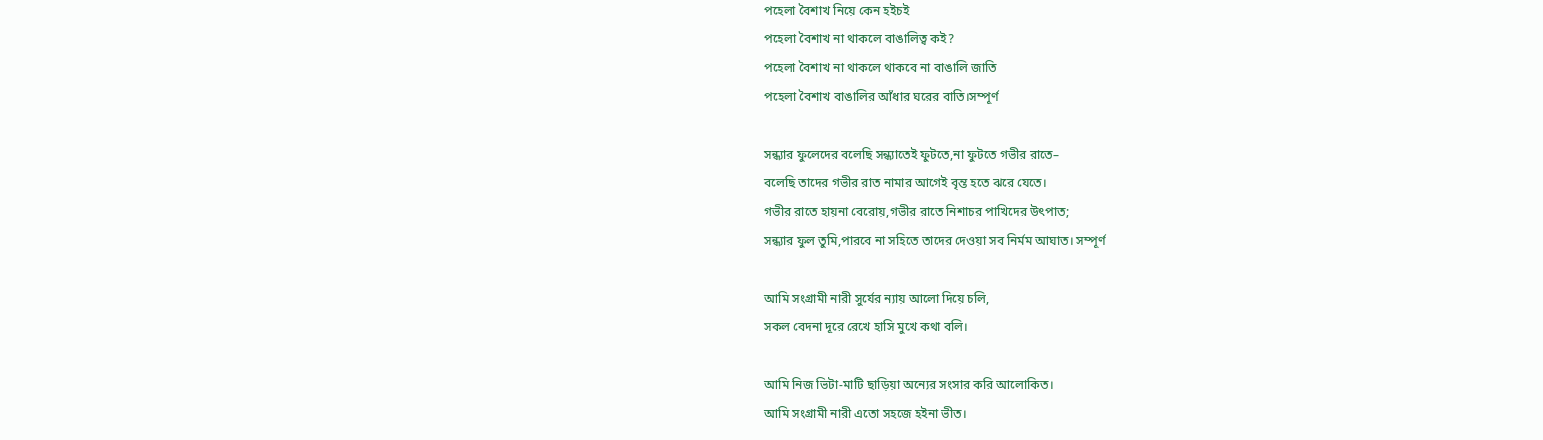পহেলা বৈশাখ নিয়ে কেন হইচই
পহেলা বৈশাখ না থাকলে বাঙালিত্ব কই?
পহেলা বৈশাখ না থাকলে থাকবে না বাঙালি জাতি
পহেলা বৈশাখ বাঙালির আঁধার ঘরের বাতি।সম্পূর্ণ

সন্ধ্যার ফুলেদের বলেছি সন্ধ্যাতেই ফুটতে,না ফুটতে গভীর রাতে–
বলেছি তাদের গভীর রাত নামার আগেই বৃন্ত হতে ঝরে যেতে।
গভীর রাতে হায়না বেরোয়,গভীর রাতে নিশাচর পাখিদের উৎপাত;
সন্ধ্যার ফুল তুমি,পারবে না সহিতে তাদের দেওয়া সব নির্মম আঘাত। সম্পূর্ণ

আমি সংগ্রামী নারী সুর্যের ন্যায় আলো দিয়ে চলি,
সকল বেদনা দূরে রেখে হাসি মুখে কথা বলি।

আমি নিজ ভিটা-মাটি ছাড়িয়া অন্যের সংসার করি আলোকিত।
আমি সংগ্রামী নারী এতো সহজে হইনা ভীত।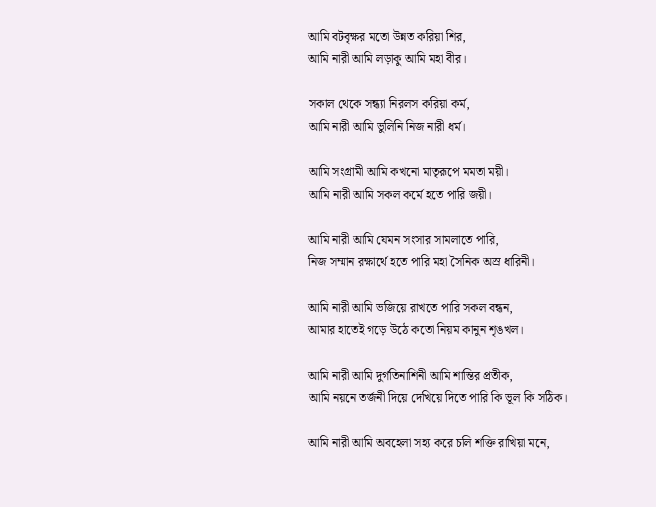আমি বটবৃক্ষর মতো উন্নত করিয়া শির,
আমি নারী আমি লড়াকু আমি মহা বীর।

সকাল থেকে সন্ধ্যা নিরলস করিয়া কর্ম,
আমি নারী আমি ভুলিনি নিজ নারী ধর্ম।

আমি সংগ্রামী আমি কখনো মাতৃরূপে মমতা ময়ী।
আমি নারী আমি সকল কর্মে হতে পারি জয়ী।

আমি নারী আমি যেমন সংসার সামলাতে পারি,
নিজ সম্মান রক্ষার্থে হতে পারি মহা সৈনিক অস্র ধারিনী।

আমি নারী আমি ভজিয়ে রাখতে পারি সকল বন্ধন,
আমার হাতেই গড়ে উঠে কতো নিয়ম কানুন শৃঙখল।

আমি নারী আমি দুর্গতিনাশিনী আমি শান্তির প্রতীক,
আমি নয়নে তর্জনী দিয়ে দেখিয়ে দিতে পারি কি ভূল কি সঠিক।

আমি নারী আমি অবহেলা সহ্য করে চলি শক্তি রাখিয়া মনে,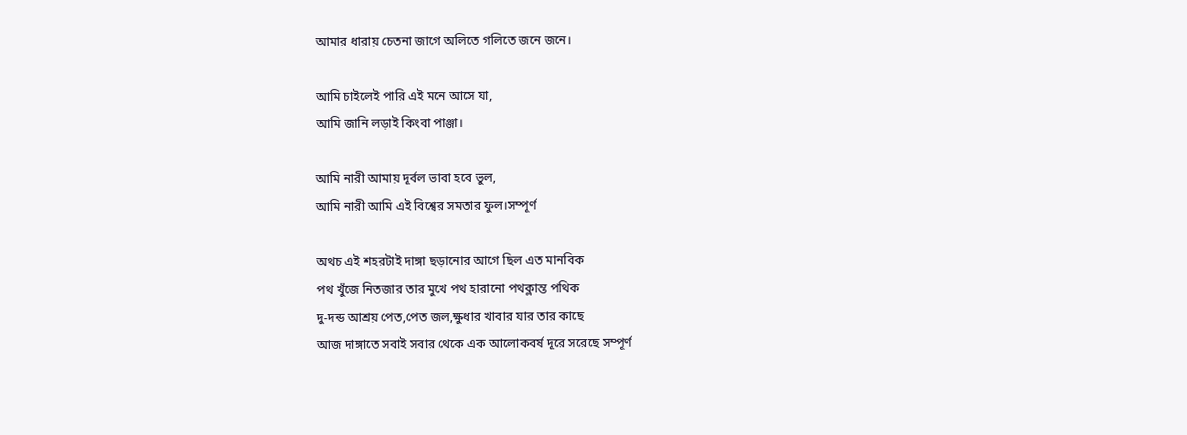আমার ধারায় চেতনা জাগে অলিতে গলিতে জনে জনে।

আমি চাইলেই পারি এই মনে আসে যা,
আমি জানি লড়াই কিংবা পাঞ্জা।

আমি নারী আমায় দূর্বল ভাবা হবে ভুল,
আমি নারী আমি এই বিশ্বের সমতার ফুল।সম্পূর্ণ

অথচ এই শহরটাই দাঙ্গা ছড়ানোর আগে ছিল এত মানবিক
পথ খুঁজে নিতজার তার মুখে পথ হারানো পথক্লান্ত পথিক
দু-দন্ড আশ্রয় পেত,পেত জল,ক্ষুধার খাবার যার তার কাছে
আজ দাঙ্গাতে সবাই সবার থেকে এক আলোকবর্ষ দূরে সরেছে সম্পূর্ণ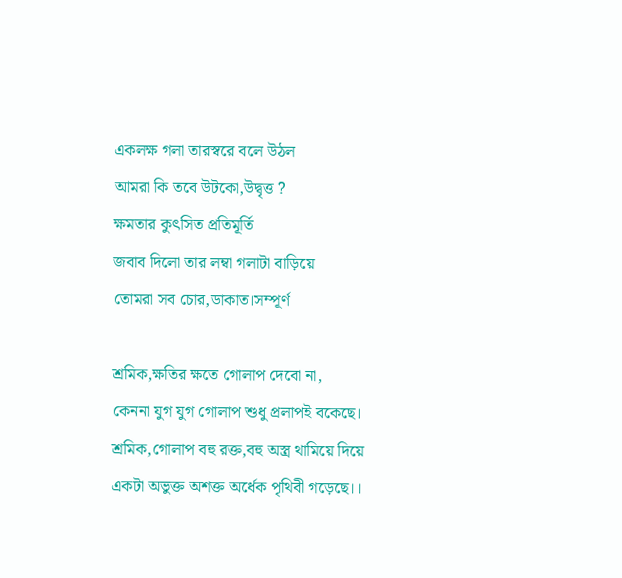একলক্ষ গলা তারস্বরে বলে উঠল
আমরা কি তবে উটকো,উদ্বৃত্ত ?
ক্ষমতার কুৎসিত প্রতিমূর্তি
জবাব দিলো তার লম্বা গলাটা বাড়িয়ে
তোমরা সব চোর,ডাকাত।সম্পূর্ণ

শ্রমিক,ক্ষতির ক্ষতে গোলাপ দেবো না,
কেননা যুগ যুগ গোলাপ শুধু প্রলাপই বকেছে।
শ্রমিক,গোলাপ বহু রক্ত,বহু অস্ত্র থামিয়ে দিয়ে
একটা অভুক্ত অশক্ত অর্ধেক পৃথিবী গড়েছে।।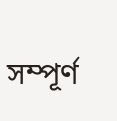সম্পূর্ণ